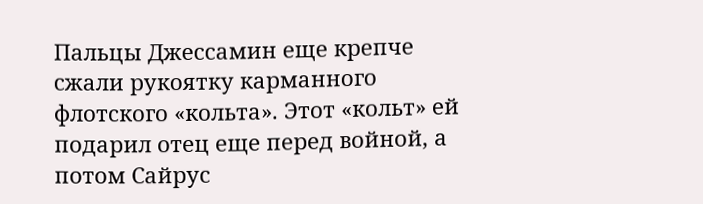Пальцы Джессамин еще крепче сжали рукоятку карманного флотского «кольта». Этот «кольт» ей подарил отец еще перед войной, а потом Сайрус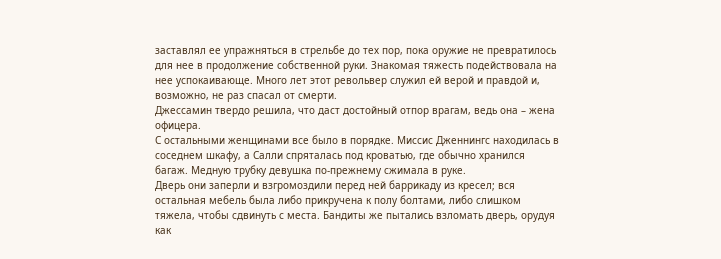заставлял ее упражняться в стрельбе до тех пор, пока оружие не превратилось для нее в продолжение собственной руки. Знакомая тяжесть подействовала на нее успокаивающе. Много лет этот револьвер служил ей верой и правдой и, возможно, не раз спасал от смерти.
Джессамин твердо решила, что даст достойный отпор врагам, ведь она – жена офицера.
С остальными женщинами все было в порядке. Миссис Дженнингс находилась в соседнем шкафу, а Салли спряталась под кроватью, где обычно хранился багаж. Медную трубку девушка по-прежнему сжимала в руке.
Дверь они заперли и взгромоздили перед ней баррикаду из кресел; вся остальная мебель была либо прикручена к полу болтами, либо слишком тяжела, чтобы сдвинуть с места. Бандиты же пытались взломать дверь, орудуя как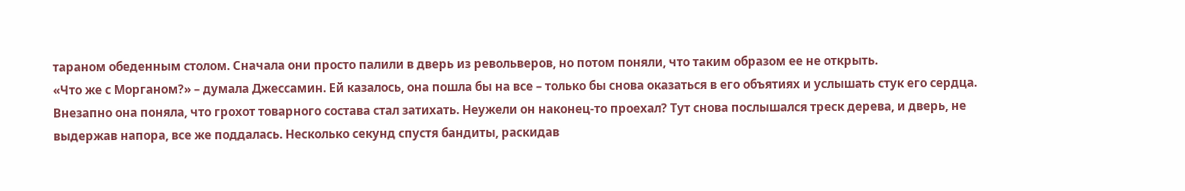тараном обеденным столом. Сначала они просто палили в дверь из револьверов, но потом поняли, что таким образом ее не открыть.
«Что же с Морганом?» – думала Джессамин. Ей казалось, она пошла бы на все – только бы снова оказаться в его объятиях и услышать стук его сердца.
Внезапно она поняла, что грохот товарного состава стал затихать. Неужели он наконец-то проехал? Тут снова послышался треск дерева, и дверь, не выдержав напора, все же поддалась. Несколько секунд спустя бандиты, раскидав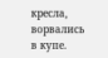кресла, ворвались в купе.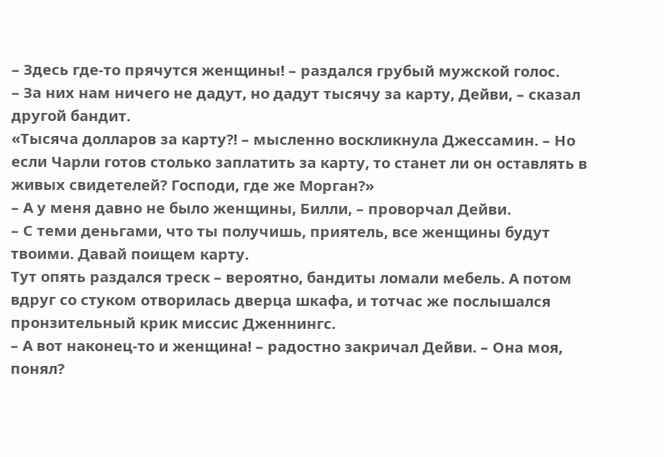– Здесь где-то прячутся женщины! – раздался грубый мужской голос.
– За них нам ничего не дадут, но дадут тысячу за карту, Дейви, – сказал другой бандит.
«Тысяча долларов за карту?! – мысленно воскликнула Джессамин. – Но если Чарли готов столько заплатить за карту, то станет ли он оставлять в живых свидетелей? Господи, где же Морган?»
– А у меня давно не было женщины, Билли, – проворчал Дейви.
– С теми деньгами, что ты получишь, приятель, все женщины будут твоими. Давай поищем карту.
Тут опять раздался треск – вероятно, бандиты ломали мебель. А потом вдруг со стуком отворилась дверца шкафа, и тотчас же послышался пронзительный крик миссис Дженнингс.
– А вот наконец-то и женщина! – радостно закричал Дейви. – Она моя, понял?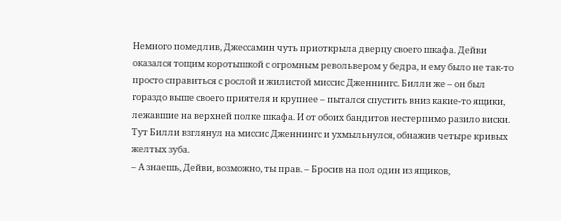Немного помедлив, Джессамин чуть приоткрыла дверцу своего шкафа. Дейви оказался тощим коротышкой с огромным револьвером у бедра, и ему было не так-то просто справиться с рослой и жилистой миссис Дженнингс. Билли же – он был гораздо выше своего приятеля и крупнее – пытался спустить вниз какие-то ящики, лежавшие на верхней полке шкафа. И от обоих бандитов нестерпимо разило виски.
Тут Билли взглянул на миссис Дженнингс и ухмыльнулся, обнажив четыре кривых желтых зуба.
– А знаешь, Дейви, возможно, ты прав. – Бросив на пол один из ящиков,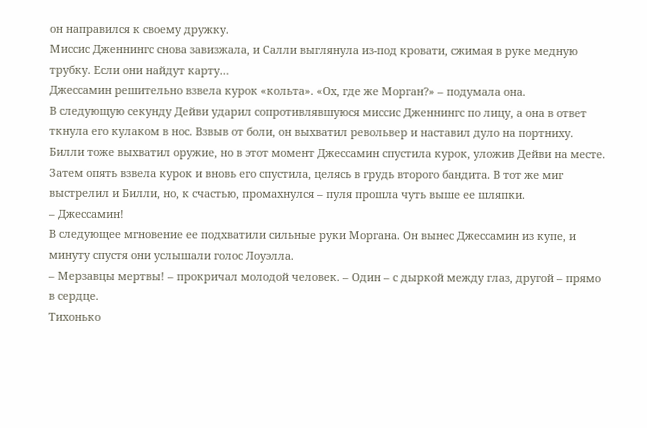он направился к своему дружку.
Миссис Дженнингс снова завизжала, и Салли выглянула из-под кровати, сжимая в руке медную трубку. Если они найдут карту…
Джессамин решительно взвела курок «кольта». «Ох, где же Морган?» – подумала она.
В следующую секунду Дейви ударил сопротивлявшуюся миссис Дженнингс по лицу, а она в ответ ткнула его кулаком в нос. Взвыв от боли, он выхватил револьвер и наставил дуло на портниху.
Билли тоже выхватил оружие, но в этот момент Джессамин спустила курок, уложив Дейви на месте. Затем опять взвела курок и вновь его спустила, целясь в грудь второго бандита. В тот же миг выстрелил и Билли, но, к счастью, промахнулся – пуля прошла чуть выше ее шляпки.
– Джессамин!
В следующее мгновение ее подхватили сильные руки Моргана. Он вынес Джессамин из купе, и минуту спустя они услышали голос Лоуэлла.
– Мерзавцы мертвы! – прокричал молодой человек. – Один – с дыркой между глаз, другой – прямо в сердце.
Тихонько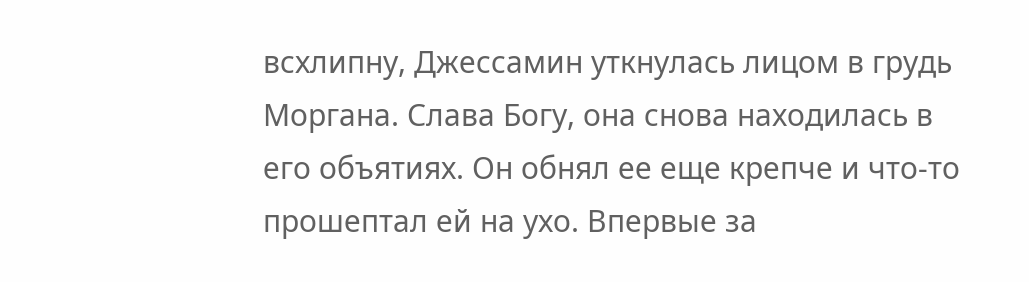всхлипну, Джессамин уткнулась лицом в грудь Моргана. Слава Богу, она снова находилась в его объятиях. Он обнял ее еще крепче и что-то прошептал ей на ухо. Впервые за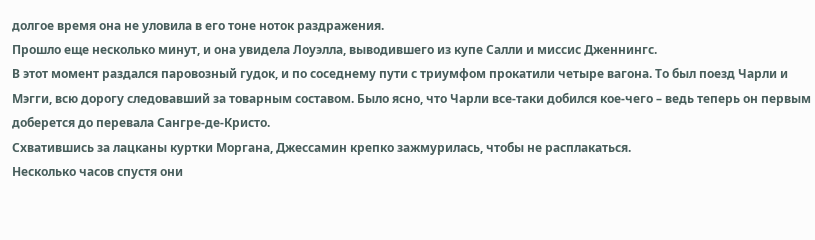долгое время она не уловила в его тоне ноток раздражения.
Прошло еще несколько минут, и она увидела Лоуэлла, выводившего из купе Салли и миссис Дженнингс.
В этот момент раздался паровозный гудок, и по соседнему пути с триумфом прокатили четыре вагона. То был поезд Чарли и Мэгги, всю дорогу следовавший за товарным составом. Было ясно, что Чарли все-таки добился кое-чего – ведь теперь он первым доберется до перевала Сангре-де-Кристо.
Схватившись за лацканы куртки Моргана, Джессамин крепко зажмурилась, чтобы не расплакаться.
Несколько часов спустя они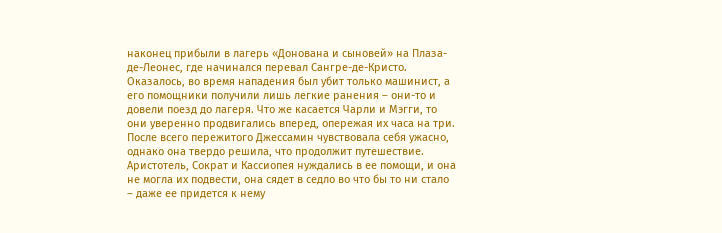наконец прибыли в лагерь «Донована и сыновей» на Плаза-де-Леонес, где начинался перевал Сангре-де-Кристо. Оказалось, во время нападения был убит только машинист, а его помощники получили лишь легкие ранения – они-то и довели поезд до лагеря. Что же касается Чарли и Мэгги, то они уверенно продвигались вперед, опережая их часа на три.
После всего пережитого Джессамин чувствовала себя ужасно, однако она твердо решила, что продолжит путешествие. Аристотель, Сократ и Кассиопея нуждались в ее помощи, и она не могла их подвести, она сядет в седло во что бы то ни стало – даже ее придется к нему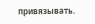привязывать.